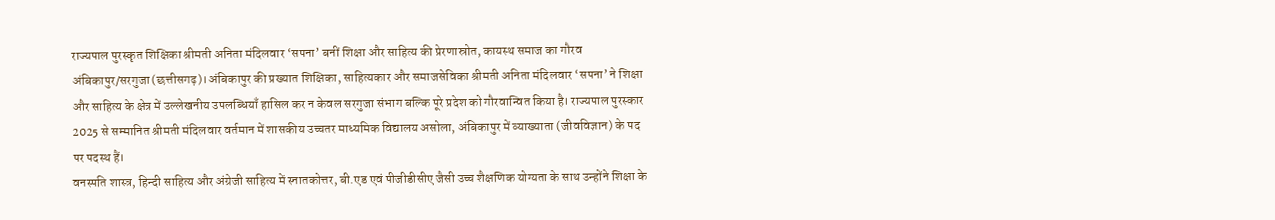राज्यपाल पुरस्कृत शिक्षिका श्रीमती अनिता मंदिलवार ‘सपना’ बनीं शिक्षा और साहित्य की प्रेरणास्रोत, कायस्थ समाज का गौरव
अंबिकापुर/सरगुजा (छत्तीसगढ़)।अंबिकापुर की प्रख्यात शिक्षिका, साहित्यकार और समाजसेविका श्रीमती अनिता मंदिलवार ‘सपना’ ने शिक्षा और साहित्य के क्षेत्र में उल्लेखनीय उपलब्धियाँ हासिल कर न केवल सरगुजा संभाग बल्कि पूरे प्रदेश को गौरवान्वित किया है। राज्यपाल पुरस्कार 2025 से सम्मानित श्रीमती मंदिलवार वर्तमान में शासकीय उच्चतर माध्यमिक विद्यालय असोला, अंबिकापुर में व्याख्याता (जीवविज्ञान) के पद पर पदस्थ हैं।
वनस्पति शास्त्र, हिन्दी साहित्य और अंग्रेजी साहित्य में स्नातकोत्तर, बी.एड एवं पीजीडीसीए जैसी उच्च शैक्षणिक योग्यता के साथ उन्होंने शिक्षा के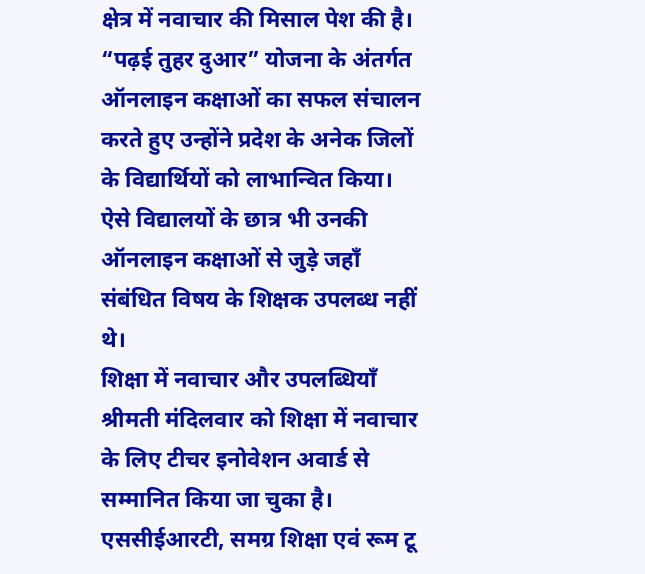क्षेत्र में नवाचार की मिसाल पेश की है। “पढ़ई तुहर दुआर” योजना के अंतर्गत ऑनलाइन कक्षाओं का सफल संचालन करते हुए उन्होंने प्रदेश के अनेक जिलों के विद्यार्थियों को लाभान्वित किया। ऐसे विद्यालयों के छात्र भी उनकी ऑनलाइन कक्षाओं से जुड़े जहाँ संबंधित विषय के शिक्षक उपलब्ध नहीं थे।
शिक्षा में नवाचार और उपलब्धियाँ
श्रीमती मंदिलवार को शिक्षा में नवाचार के लिए टीचर इनोवेशन अवार्ड से सम्मानित किया जा चुका है। एससीईआरटी, समग्र शिक्षा एवं रूम टू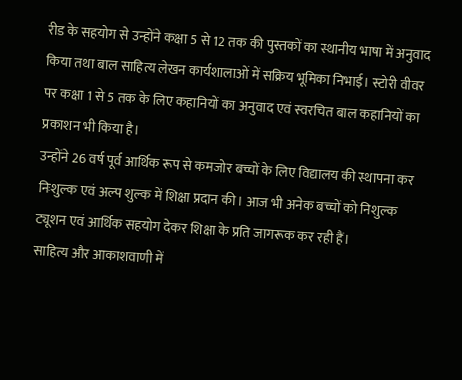रीड के सहयोग से उन्होंने कक्षा 5 से 12 तक की पुस्तकों का स्थानीय भाषा में अनुवाद किया तथा बाल साहित्य लेखन कार्यशालाओं में सक्रिय भूमिका निभाई। स्टोरी वीवर पर कक्षा 1 से 5 तक के लिए कहानियों का अनुवाद एवं स्वरचित बाल कहानियों का प्रकाशन भी किया है।
उन्होंने 26 वर्ष पूर्व आर्थिक रूप से कमजोर बच्चों के लिए विद्यालय की स्थापना कर निःशुल्क एवं अल्प शुल्क में शिक्षा प्रदान की। आज भी अनेक बच्चों को निशुल्क ट्यूशन एवं आर्थिक सहयोग देकर शिक्षा के प्रति जागरूक कर रही हैं।
साहित्य और आकाशवाणी में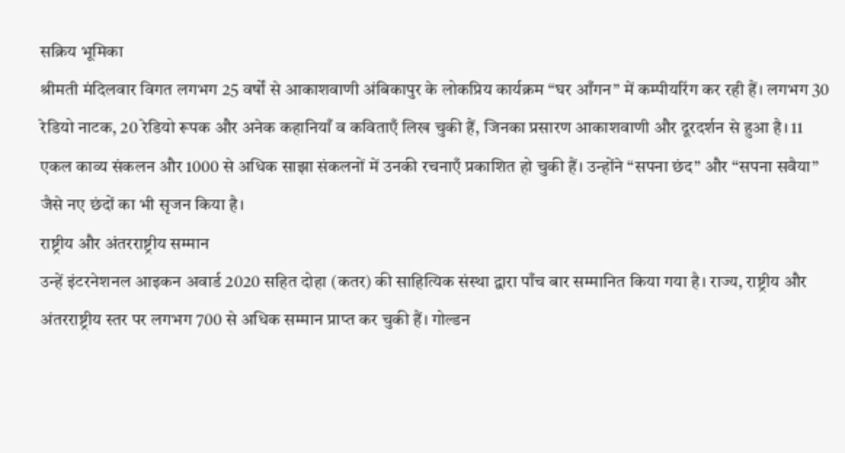सक्रिय भूमिका
श्रीमती मंदिलवार विगत लगभग 25 वर्षों से आकाशवाणी अंबिकापुर के लोकप्रिय कार्यक्रम “घर आँगन” में कम्पीयरिंग कर रही हैं। लगभग 30 रेडियो नाटक, 20 रेडियो रूपक और अनेक कहानियाँ व कविताएँ लिख चुकी हैं, जिनका प्रसारण आकाशवाणी और दूरदर्शन से हुआ है। 11 एकल काव्य संकलन और 1000 से अधिक साझा संकलनों में उनकी रचनाएँ प्रकाशित हो चुकी हैं। उन्होंने “सपना छंद” और “सपना सवैया” जैसे नए छंदों का भी सृजन किया है।
राष्ट्रीय और अंतरराष्ट्रीय सम्मान
उन्हें इंटरनेशनल आइकन अवार्ड 2020 सहित दोहा (कतर) की साहित्यिक संस्था द्वारा पाँच बार सम्मानित किया गया है। राज्य, राष्ट्रीय और अंतरराष्ट्रीय स्तर पर लगभग 700 से अधिक सम्मान प्राप्त कर चुकी हैं। गोल्डन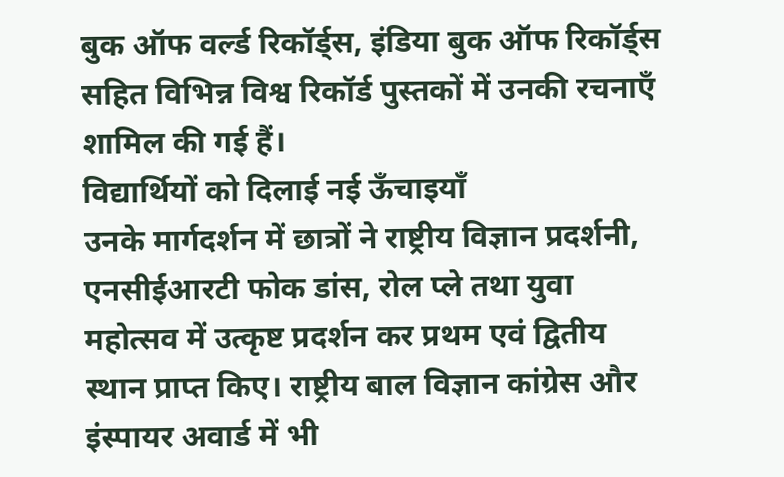बुक ऑफ वर्ल्ड रिकॉर्ड्स, इंडिया बुक ऑफ रिकॉर्ड्स सहित विभिन्न विश्व रिकॉर्ड पुस्तकों में उनकी रचनाएँ शामिल की गई हैं।
विद्यार्थियों को दिलाई नई ऊँचाइयाँ
उनके मार्गदर्शन में छात्रों ने राष्ट्रीय विज्ञान प्रदर्शनी, एनसीईआरटी फोक डांस, रोल प्ले तथा युवा महोत्सव में उत्कृष्ट प्रदर्शन कर प्रथम एवं द्वितीय स्थान प्राप्त किए। राष्ट्रीय बाल विज्ञान कांग्रेस और इंस्पायर अवार्ड में भी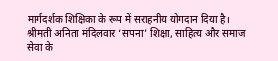मार्गदर्शक शिक्षिका के रूप में सराहनीय योगदान दिया है।
श्रीमती अनिता मंदिलवार ‘सपना’ शिक्षा, साहित्य और समाज सेवा के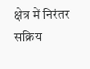क्षेत्र में निरंतर सक्रिय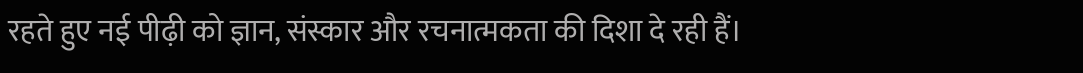रहते हुए नई पीढ़ी को ज्ञान, संस्कार और रचनात्मकता की दिशा दे रही हैं।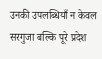उनकी उपलब्धियाँ न केवल सरगुजा बल्कि पूरे प्रदेश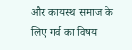और कायस्थ समाज के लिए गर्व का विषय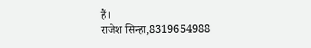हैं।
राजेश सिन्हा,8319654988